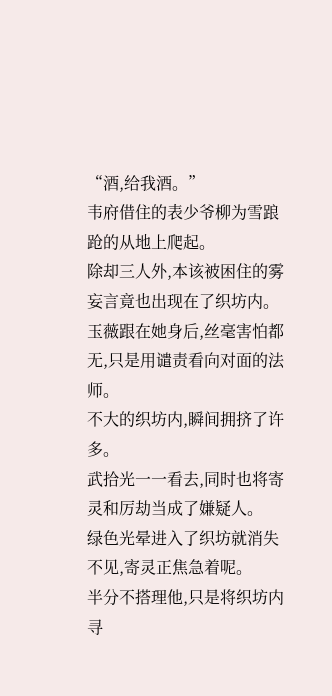“酒,给我酒。”
韦府借住的表少爷柳为雪踉跄的从地上爬起。
除却三人外,本该被困住的雾妄言竟也出现在了织坊内。
玉薇跟在她身后,丝毫害怕都无,只是用谴责看向对面的法师。
不大的织坊内,瞬间拥挤了许多。
武拾光一一看去,同时也将寄灵和厉劫当成了嫌疑人。
绿色光晕进入了织坊就消失不见,寄灵正焦急着呢。
半分不搭理他,只是将织坊内寻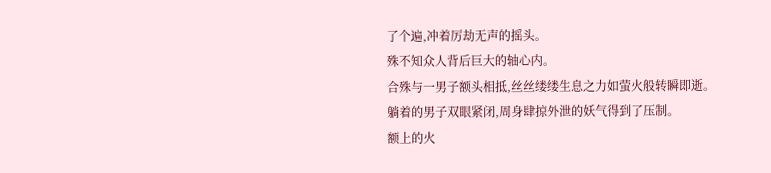了个遍,冲着厉劫无声的摇头。
殊不知众人背后巨大的轴心内。
合殊与一男子额头相抵,丝丝缕缕生息之力如萤火般转瞬即逝。
躺着的男子双眼紧闭,周身肆掠外泄的妖气得到了压制。
额上的火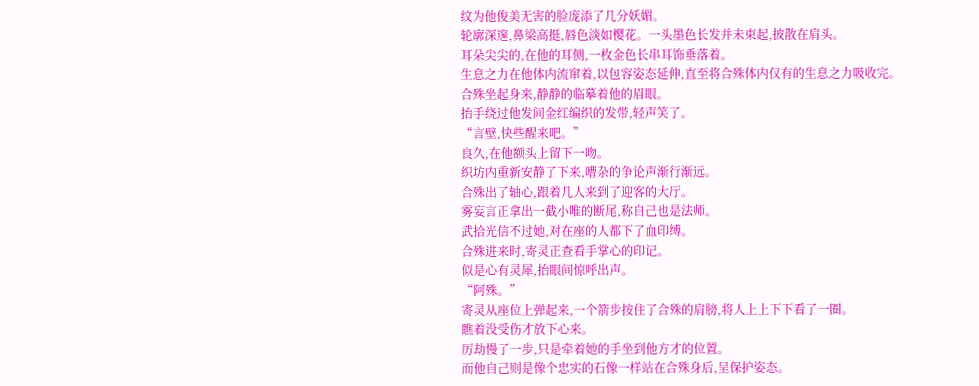纹为他俊美无害的脸庞添了几分妖媚。
轮廓深邃,鼻梁高挺,唇色淡如樱花。一头墨色长发并未束起,披散在肩头。
耳朵尖尖的,在他的耳侧,一枚金色长串耳饰垂落着。
生息之力在他体内流窜着,以包容姿态延伸,直至将合殊体内仅有的生息之力吸收完。
合殊坐起身来,静静的临摹着他的眉眼。
抬手绕过他发间金红编织的发带,轻声笑了。
“言壁,快些醒来吧。”
良久,在他额头上留下一吻。
织坊内重新安静了下来,嘈杂的争论声渐行渐远。
合殊出了轴心,跟着几人来到了迎客的大厅。
雾妄言正拿出一截小唯的断尾,称自己也是法师。
武拾光信不过她,对在座的人都下了血印缚。
合殊进来时,寄灵正查看手掌心的印记。
似是心有灵犀,抬眼间惊呼出声。
“阿殊。”
寄灵从座位上弹起来,一个箭步按住了合殊的肩膀,将人上上下下看了一圈。
瞧着没受伤才放下心来。
厉劫慢了一步,只是牵着她的手坐到他方才的位置。
而他自己则是像个忠实的石像一样站在合殊身后,呈保护姿态。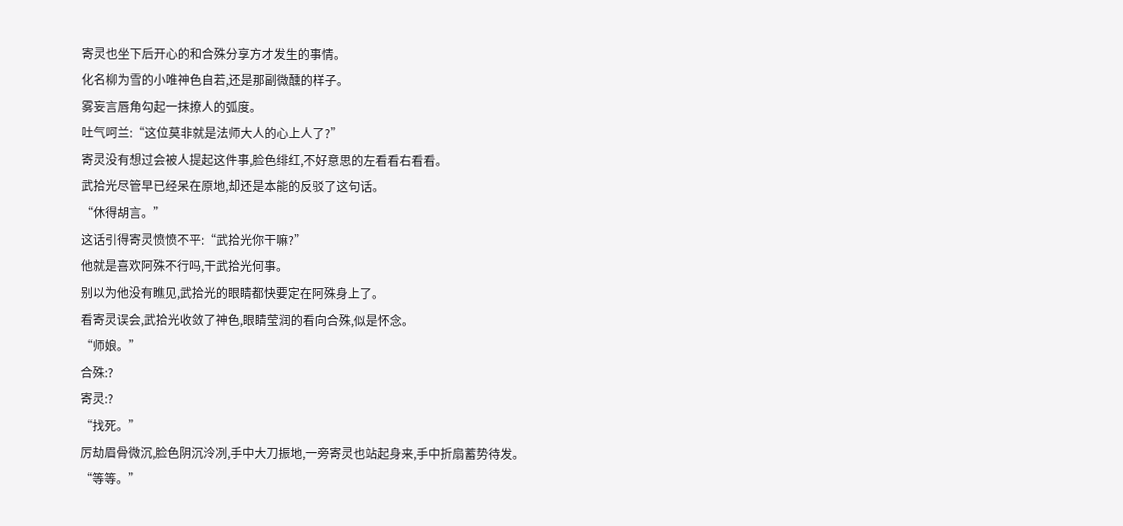寄灵也坐下后开心的和合殊分享方才发生的事情。
化名柳为雪的小唯神色自若,还是那副微醺的样子。
雾妄言唇角勾起一抹撩人的弧度。
吐气呵兰:“这位莫非就是法师大人的心上人了?”
寄灵没有想过会被人提起这件事,脸色绯红,不好意思的左看看右看看。
武拾光尽管早已经呆在原地,却还是本能的反驳了这句话。
“休得胡言。”
这话引得寄灵愤愤不平:“武拾光你干嘛?”
他就是喜欢阿殊不行吗,干武拾光何事。
别以为他没有瞧见,武拾光的眼睛都快要定在阿殊身上了。
看寄灵误会,武拾光收敛了神色,眼睛莹润的看向合殊,似是怀念。
“师娘。”
合殊:?
寄灵:?
“找死。”
厉劫眉骨微沉,脸色阴沉泠冽,手中大刀振地,一旁寄灵也站起身来,手中折扇蓄势待发。
“等等。”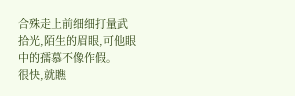合殊走上前细细打量武拾光,陌生的眉眼,可他眼中的孺慕不像作假。
很快,就瞧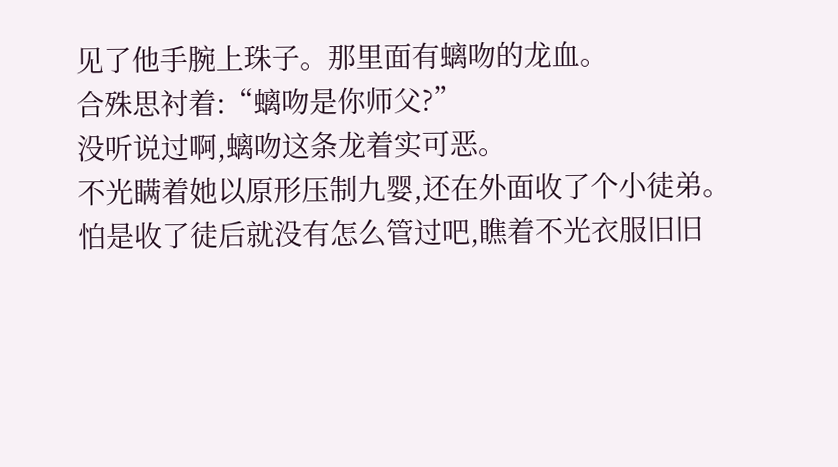见了他手腕上珠子。那里面有螭吻的龙血。
合殊思衬着:“螭吻是你师父?”
没听说过啊,螭吻这条龙着实可恶。
不光瞒着她以原形压制九婴,还在外面收了个小徒弟。
怕是收了徒后就没有怎么管过吧,瞧着不光衣服旧旧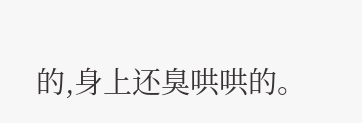的,身上还臭哄哄的。